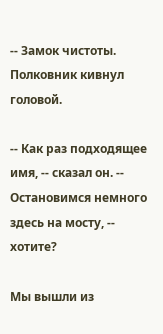-- Замок чистоты. Полковник кивнул головой.

-- Как раз подходящее имя, -- сказал он. -- Остановимся немного здесь на мосту, -- хотите?

Мы вышли из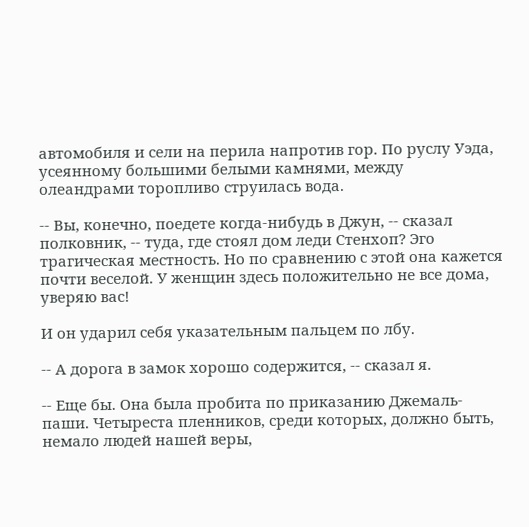автомобиля и сели на перила напротив гор. По руслу Уэда, усеянному большими белыми камнями, между олеандрами торопливо струилась вода.

-- Вы, конечно, поедете когда-нибудь в Джун, -- сказал полковник, -- туда, где стоял дом леди Стенхоп? Эго трагическая местность. Но по сравнению с этой она кажется почти веселой. У женщин здесь положительно не все дома, уверяю вас!

И он ударил себя указательным пальцем по лбу.

-- А дорога в замок хорошо содержится, -- сказал я.

-- Еще бы. Она была пробита по приказанию Джемаль-паши. Четыреста пленников, среди которых, должно быть, немало людей нашей веры,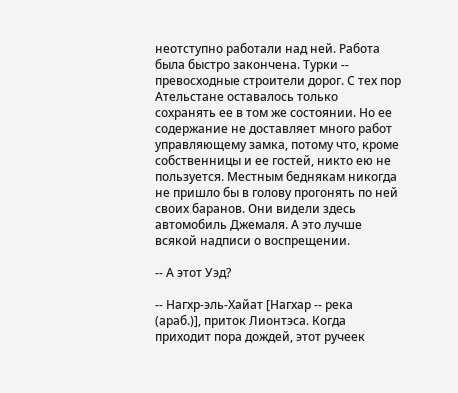неотступно работали над ней. Работа была быстро закончена. Турки -- превосходные строители дорог. С тех пор Ательстане оставалось только сохранять ее в том же состоянии. Но ее содержание не доставляет много работ управляющему замка, потому что, кроме собственницы и ее гостей, никто ею не пользуется. Местным беднякам никогда не пришло бы в голову прогонять по ней своих баранов. Они видели здесь автомобиль Джемаля. А это лучше всякой надписи о воспрещении.

-- А этот Уэд?

-- Нагхр-эль-Хайат [Нагхар -- река (араб.)], приток Лионтэса. Когда приходит пора дождей, этот ручеек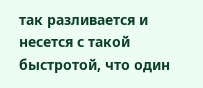так разливается и несется с такой быстротой, что один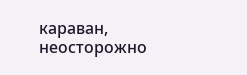караван, неосторожно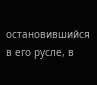остановившийся в его русле, в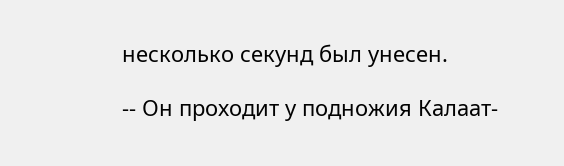несколько секунд был унесен.

-- Он проходит у подножия Калаат-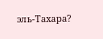эль-Тахара?